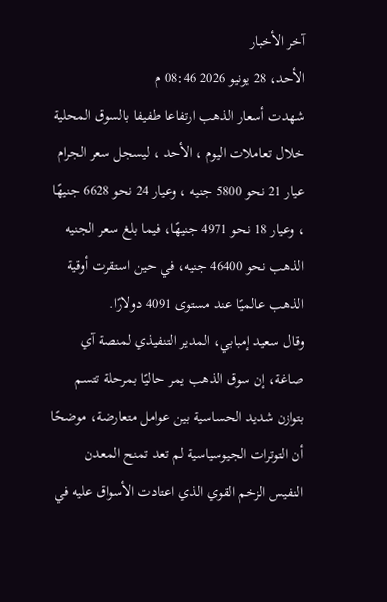آخر الأخبار
الأحد، 28 يونيو 2026 08:46 م
شهدت أسعار الذهب ارتفاعا طفيفا بالسوق المحلية خلال تعاملات اليوم ، الأحد ، ليسجل سعر الجرام عيار 21 نحو 5800 جنيه ، وعيار 24 نحو 6628 جنيهًا ، وعيار 18 نحو 4971 جنيهًا، فيما بلغ سعر الجنيه الذهب نحو 46400 جنيه، في حين استقرت أوقية الذهب عالميًا عند مستوى 4091 دولارًا.
وقال سعيد إمبابي، المدير التنفيذي لمنصة آي صاغة، إن سوق الذهب يمر حاليًا بمرحلة تتسم بتوازن شديد الحساسية بين عوامل متعارضة، موضحًا أن التوترات الجيوسياسية لم تعد تمنح المعدن النفيس الزخم القوي الذي اعتادت الأسواق عليه في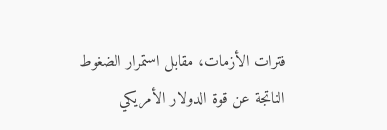فترات الأزمات، مقابل استمرار الضغوط الناتجة عن قوة الدولار الأمريكي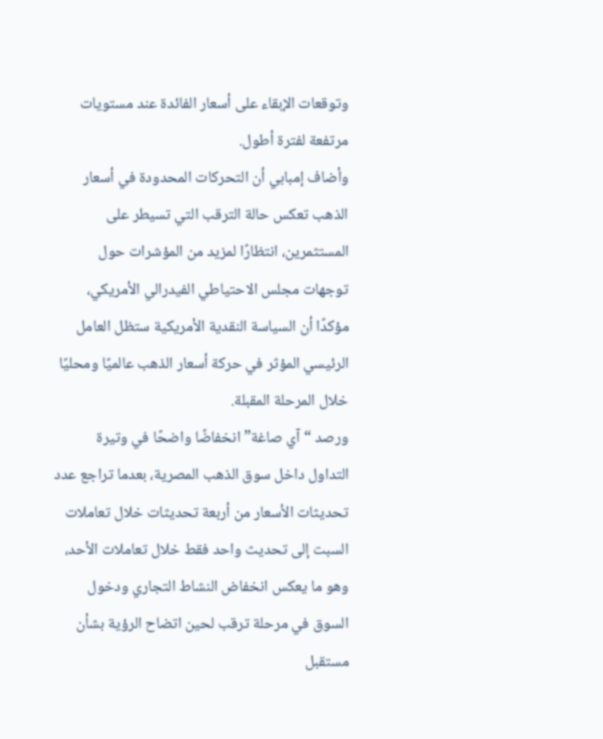وتوقعات الإبقاء على أسعار الفائدة عند مستويات مرتفعة لفترة أطول.
وأضاف إمبابي أن التحركات المحدودة في أسعار الذهب تعكس حالة الترقب التي تسيطر على المستثمرين، انتظارًا لمزيد من المؤشرات حول توجهات مجلس الاحتياطي الفيدرالي الأمريكي، مؤكدًا أن السياسة النقدية الأمريكية ستظل العامل الرئيسي المؤثر في حركة أسعار الذهب عالميًا ومحليًا خلال المرحلة المقبلة.
ورصد “آي صاغة” انخفاضًا واضحًا في وتيرة التداول داخل سوق الذهب المصرية، بعدما تراجع عدد تحديثات الأسعار من أربعة تحديثات خلال تعاملات السبت إلى تحديث واحد فقط خلال تعاملات الأحد، وهو ما يعكس انخفاض النشاط التجاري ودخول السوق في مرحلة ترقب لحين اتضاح الرؤية بشأن مستقبل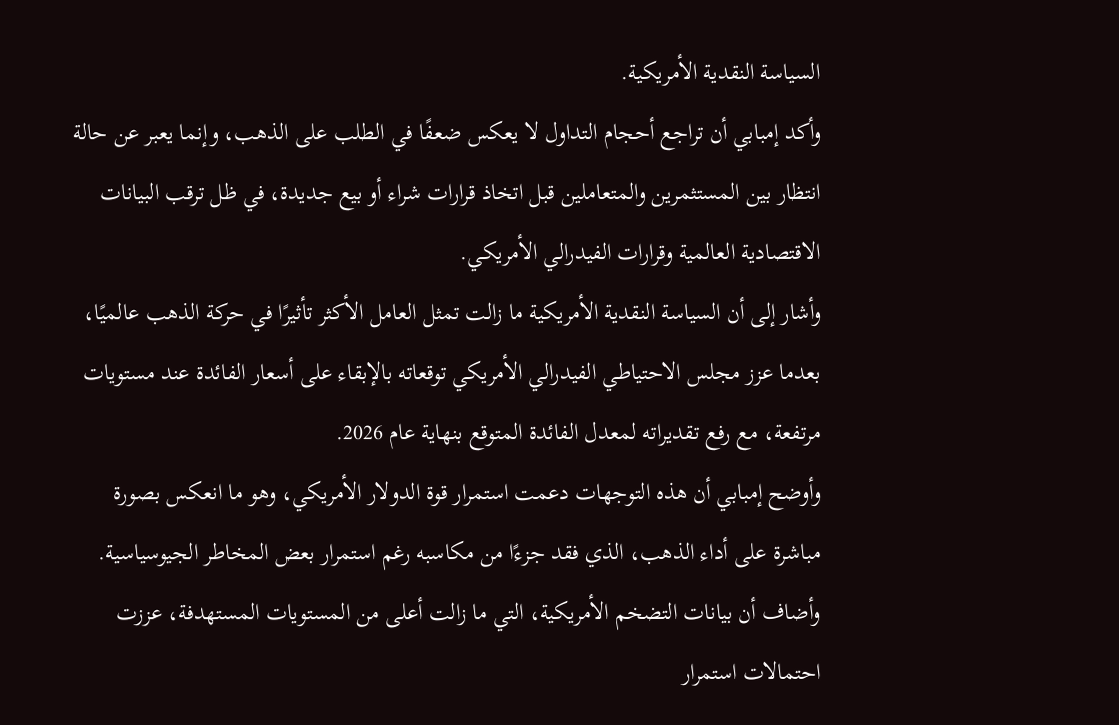السياسة النقدية الأمريكية.
وأكد إمبابي أن تراجع أحجام التداول لا يعكس ضعفًا في الطلب على الذهب، وإنما يعبر عن حالة انتظار بين المستثمرين والمتعاملين قبل اتخاذ قرارات شراء أو بيع جديدة، في ظل ترقب البيانات الاقتصادية العالمية وقرارات الفيدرالي الأمريكي.
وأشار إلى أن السياسة النقدية الأمريكية ما زالت تمثل العامل الأكثر تأثيرًا في حركة الذهب عالميًا، بعدما عزز مجلس الاحتياطي الفيدرالي الأمريكي توقعاته بالإبقاء على أسعار الفائدة عند مستويات مرتفعة، مع رفع تقديراته لمعدل الفائدة المتوقع بنهاية عام 2026.
وأوضح إمبابي أن هذه التوجهات دعمت استمرار قوة الدولار الأمريكي، وهو ما انعكس بصورة مباشرة على أداء الذهب، الذي فقد جزءًا من مكاسبه رغم استمرار بعض المخاطر الجيوسياسية. وأضاف أن بيانات التضخم الأمريكية، التي ما زالت أعلى من المستويات المستهدفة، عززت احتمالات استمرار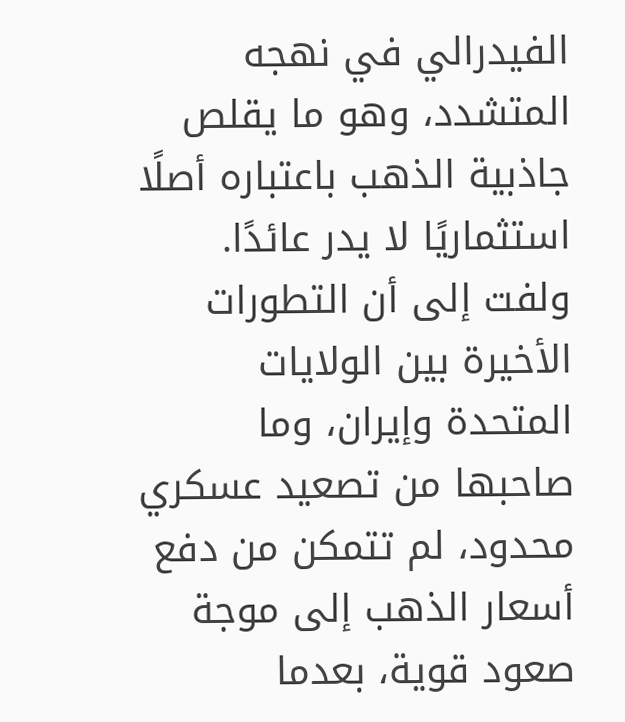الفيدرالي في نهجه المتشدد، وهو ما يقلص جاذبية الذهب باعتباره أصلًا استثماريًا لا يدر عائدًا.
ولفت إلى أن التطورات الأخيرة بين الولايات المتحدة وإيران، وما صاحبها من تصعيد عسكري محدود، لم تتمكن من دفع أسعار الذهب إلى موجة صعود قوية، بعدما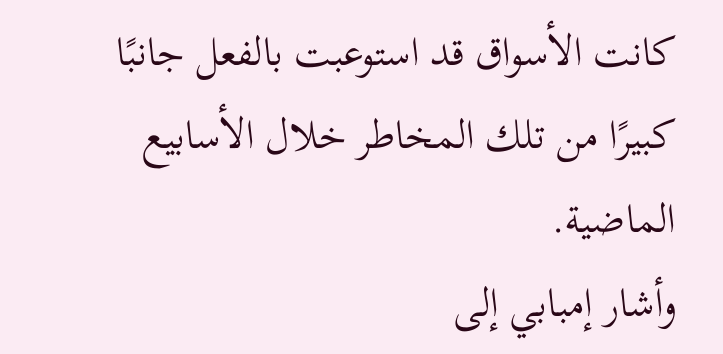كانت الأسواق قد استوعبت بالفعل جانبًا كبيرًا من تلك المخاطر خلال الأسابيع الماضية.
وأشار إمبابي إلى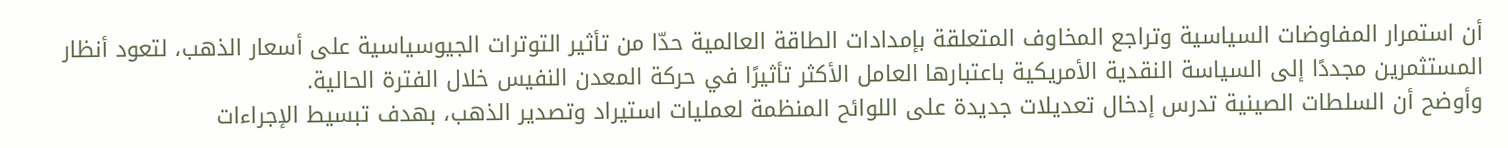أن استمرار المفاوضات السياسية وتراجع المخاوف المتعلقة بإمدادات الطاقة العالمية حدّا من تأثير التوترات الجيوسياسية على أسعار الذهب، لتعود أنظار المستثمرين مجددًا إلى السياسة النقدية الأمريكية باعتبارها العامل الأكثر تأثيرًا في حركة المعدن النفيس خلال الفترة الحالية.
وأوضح أن السلطات الصينية تدرس إدخال تعديلات جديدة على اللوائح المنظمة لعمليات استيراد وتصدير الذهب، بهدف تبسيط الإجراءات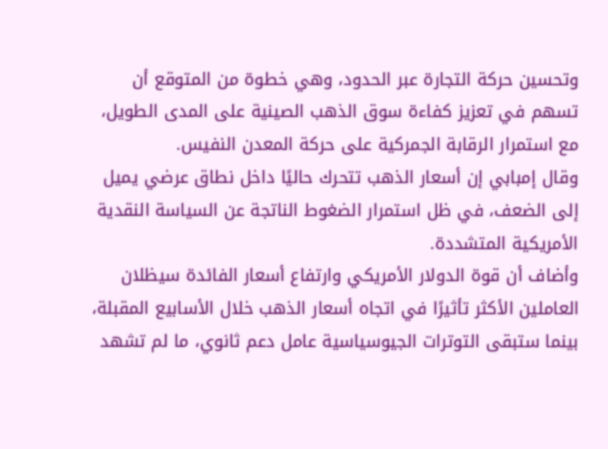وتحسين حركة التجارة عبر الحدود، وهي خطوة من المتوقع أن تسهم في تعزيز كفاءة سوق الذهب الصينية على المدى الطويل، مع استمرار الرقابة الجمركية على حركة المعدن النفيس.
وقال إمبابي إن أسعار الذهب تتحرك حاليًا داخل نطاق عرضي يميل إلى الضعف، في ظل استمرار الضغوط الناتجة عن السياسة النقدية الأمريكية المتشددة.
وأضاف أن قوة الدولار الأمريكي وارتفاع أسعار الفائدة سيظلان العاملين الأكثر تأثيرًا في اتجاه أسعار الذهب خلال الأسابيع المقبلة، بينما ستبقى التوترات الجيوسياسية عامل دعم ثانوي، ما لم تشهد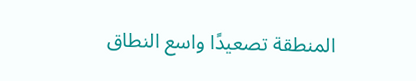المنطقة تصعيدًا واسع النطاق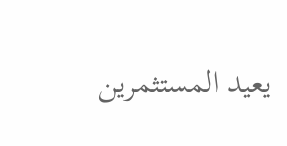يعيد المستثمرين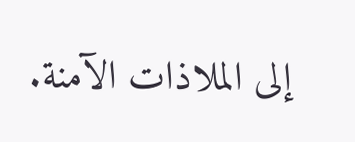إلى الملاذات الآمنة.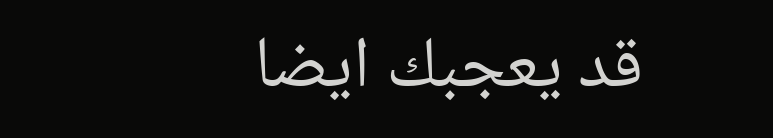قد يعجبك ايضا